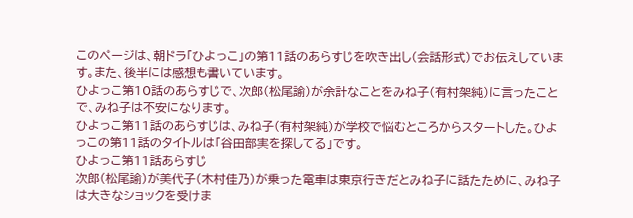このページは、朝ドラ「ひよっこ」の第11話のあらすじを吹き出し(会話形式)でお伝えしています。また、後半には感想も書いています。
ひよっこ第10話のあらすじで、次郎(松尾諭)が余計なことをみね子(有村架純)に言ったことで、みね子は不安になります。
ひよっこ第11話のあらすじは、みね子(有村架純)が学校で悩むところからスタートした。ひよっこの第11話のタイトルは「谷田部実を探してる」です。
ひよっこ第11話あらすじ
次郎(松尾諭)が美代子(木村佳乃)が乗った電車は東京行きだとみね子に話たために、みね子は大きなショックを受けま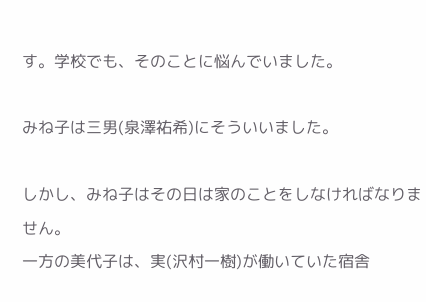す。学校でも、そのことに悩んでいました。

みね子は三男(泉澤祐希)にそういいました。

しかし、みね子はその日は家のことをしなければなりません。
一方の美代子は、実(沢村一樹)が働いていた宿舎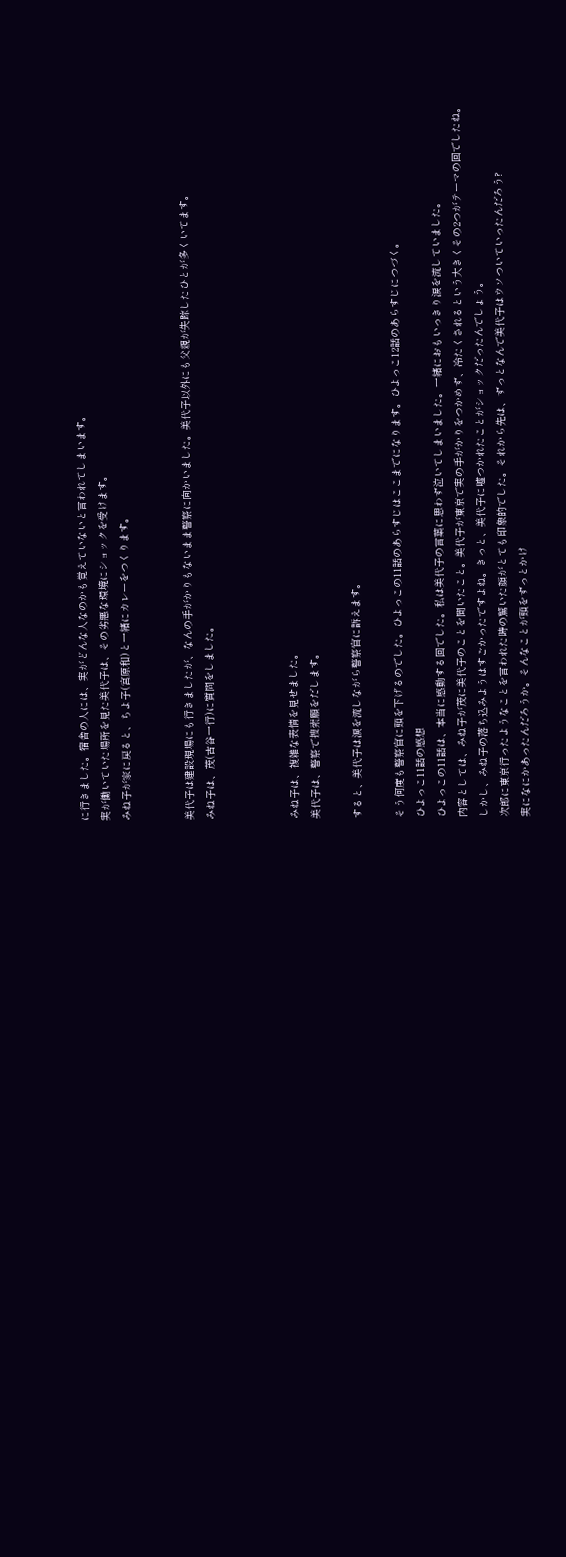に行きました。宿舎の人には、実がどんな人なのかも覚えていないと言われてしまいます。
実が働いていた場所を見た美代子は、その劣悪な環境にショックを受けます。
みね子が家に戻ると、ちよ子(宮原和)と一緒にカレーをつくります。


美代子は建設現場にも行きましたが、なんの手がかりもないまま警察に向かいました。美代子以外にも父親が失踪したひとが多くいてます。
みね子は、茂(古谷一行)に質問をしました。



みね子は、複雑な表情を見せました。
美代子は、警察で捜索願をだします。

すると、美代子は涙を流しながら警察官に訴えます。

そう何度も警察官に頭を下げるのでした。ひよっこの11話のあらすじはここまでになります。ひよっこ12話のあらすじにつづく。
ひよっこ11話の感想
ひよっこの11話は、本当に感動する回でした。私は美代子の言葉に思わず泣いてしまいました。一緒におもいっきり涙を流していました。
内容としては、みね子が茂に美代子のことを聞いたこと。美代子が東京で実の手がかりをつかめず、冷たくされるという大きくその2つがテーマの回でしたね。
しかし、みね子の落ち込みようはすごかったですよね。きっと、美代子に嘘つかれたことがショックだったんでしょう。
次郎に東京行ったようなことを言われた時の驚いた顔がとても印象的でした。それから先は、ずっとなんで美代子はウソついていったんだろう?
実になにかあったんだろうか。そんなことが頭をずっとかけ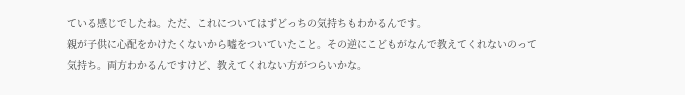ている感じでしたね。ただ、これについてはずどっちの気持ちもわかるんです。
親が子供に心配をかけたくないから嘘をついていたこと。その逆にこどもがなんで教えてくれないのって気持ち。両方わかるんですけど、教えてくれない方がつらいかな。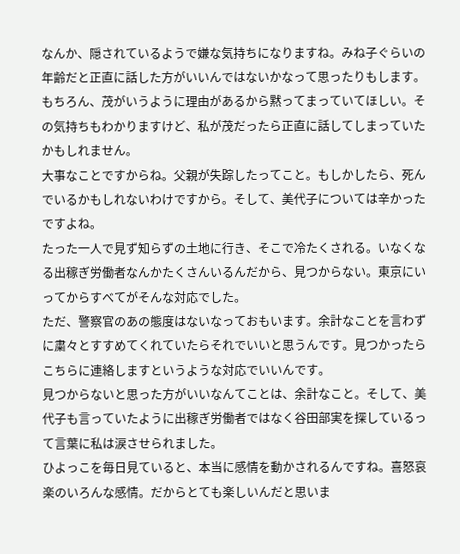なんか、隠されているようで嫌な気持ちになりますね。みね子ぐらいの年齢だと正直に話した方がいいんではないかなって思ったりもします。
もちろん、茂がいうように理由があるから黙ってまっていてほしい。その気持ちもわかりますけど、私が茂だったら正直に話してしまっていたかもしれません。
大事なことですからね。父親が失踪したってこと。もしかしたら、死んでいるかもしれないわけですから。そして、美代子については辛かったですよね。
たった一人で見ず知らずの土地に行き、そこで冷たくされる。いなくなる出稼ぎ労働者なんかたくさんいるんだから、見つからない。東京にいってからすべてがそんな対応でした。
ただ、警察官のあの態度はないなっておもいます。余計なことを言わずに粛々とすすめてくれていたらそれでいいと思うんです。見つかったらこちらに連絡しますというような対応でいいんです。
見つからないと思った方がいいなんてことは、余計なこと。そして、美代子も言っていたように出稼ぎ労働者ではなく谷田部実を探しているって言葉に私は涙させられました。
ひよっこを毎日見ていると、本当に感情を動かされるんですね。喜怒哀楽のいろんな感情。だからとても楽しいんだと思いま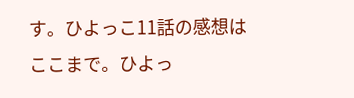す。ひよっこ11話の感想はここまで。ひよっ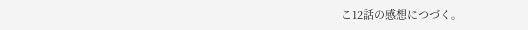こ12話の感想につづく。